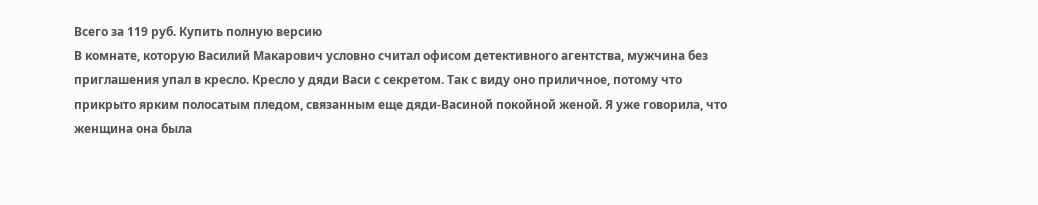Всего за 119 руб. Купить полную версию
В комнате, которую Василий Макарович условно считал офисом детективного агентства, мужчина без приглашения упал в кресло. Кресло у дяди Васи с секретом. Так с виду оно приличное, потому что прикрыто ярким полосатым пледом, связанным еще дяди-Васиной покойной женой. Я уже говорила, что женщина она была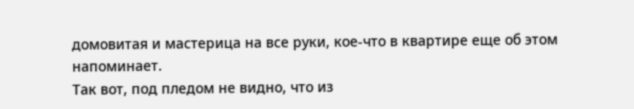домовитая и мастерица на все руки, кое-что в квартире еще об этом напоминает.
Так вот, под пледом не видно, что из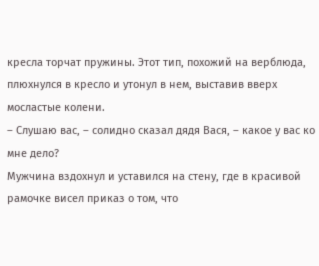кресла торчат пружины. Этот тип, похожий на верблюда, плюхнулся в кресло и утонул в нем, выставив вверх мосластые колени.
– Слушаю вас, – солидно сказал дядя Вася, – какое у вас ко мне дело?
Мужчина вздохнул и уставился на стену, где в красивой рамочке висел приказ о том, что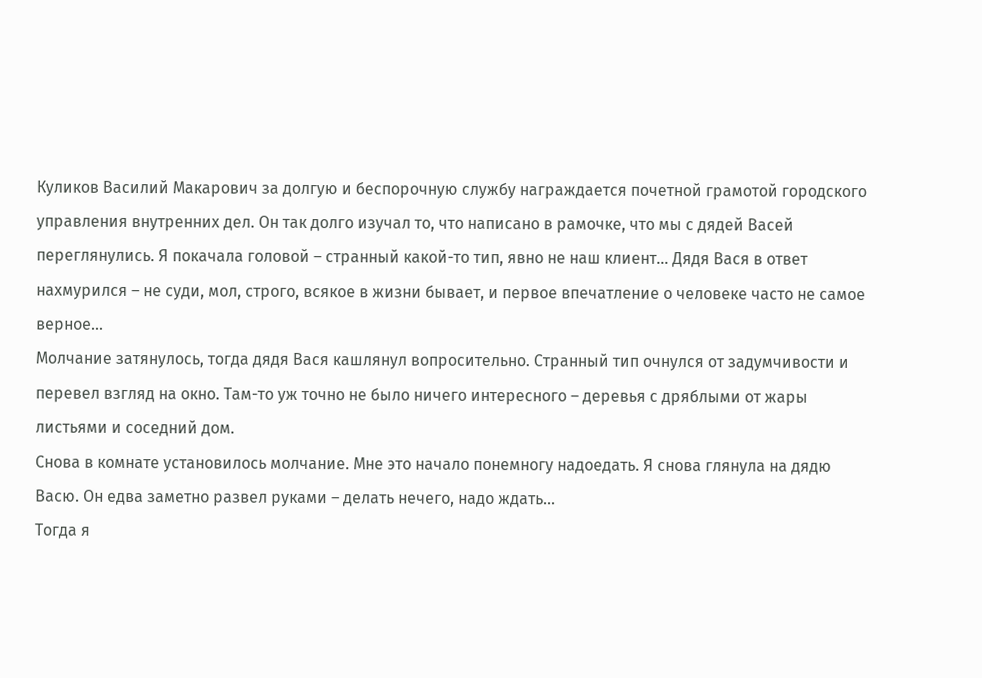Куликов Василий Макарович за долгую и беспорочную службу награждается почетной грамотой городского управления внутренних дел. Он так долго изучал то, что написано в рамочке, что мы с дядей Васей переглянулись. Я покачала головой – странный какой-то тип, явно не наш клиент… Дядя Вася в ответ нахмурился – не суди, мол, строго, всякое в жизни бывает, и первое впечатление о человеке часто не самое верное…
Молчание затянулось, тогда дядя Вася кашлянул вопросительно. Странный тип очнулся от задумчивости и перевел взгляд на окно. Там-то уж точно не было ничего интересного – деревья с дряблыми от жары листьями и соседний дом.
Снова в комнате установилось молчание. Мне это начало понемногу надоедать. Я снова глянула на дядю Васю. Он едва заметно развел руками – делать нечего, надо ждать…
Тогда я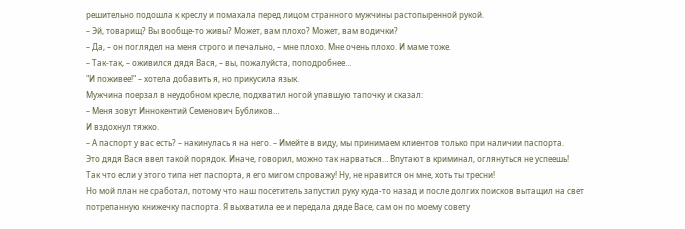решительно подошла к креслу и помахала перед лицом странного мужчины растопыренной рукой.
– Эй, товарищ? Вы вообще-то живы? Может, вам плохо? Может, вам водички?
– Да, – он поглядел на меня строго и печально, – мне плохо. Мне очень плохо. И маме тоже.
– Так-так, – оживился дядя Вася, – вы, пожалуйста, поподробнее…
"И поживее!" – хотела добавить я, но прикусила язык.
Мужчина поерзал в неудобном кресле, подхватил ногой упавшую тапочку и сказал:
– Меня зовут Иннокентий Семенович Бубликов…
И вздохнул тяжко.
– А паспорт у вас есть? – накинулась я на него. – Имейте в виду, мы принимаем клиентов только при наличии паспорта.
Это дядя Вася ввел такой порядок. Иначе, говорил, можно так нарваться… Впутают в криминал, оглянуться не успеешь!
Так что если у этого типа нет паспорта, я его мигом спроважу! Ну, не нравится он мне, хоть ты тресни!
Но мой план не сработал, потому что наш посетитель запустил руку куда-то назад и после долгих поисков вытащил на свет потрепанную книжечку паспорта. Я выхватила ее и передала дяде Васе, сам он по моему совету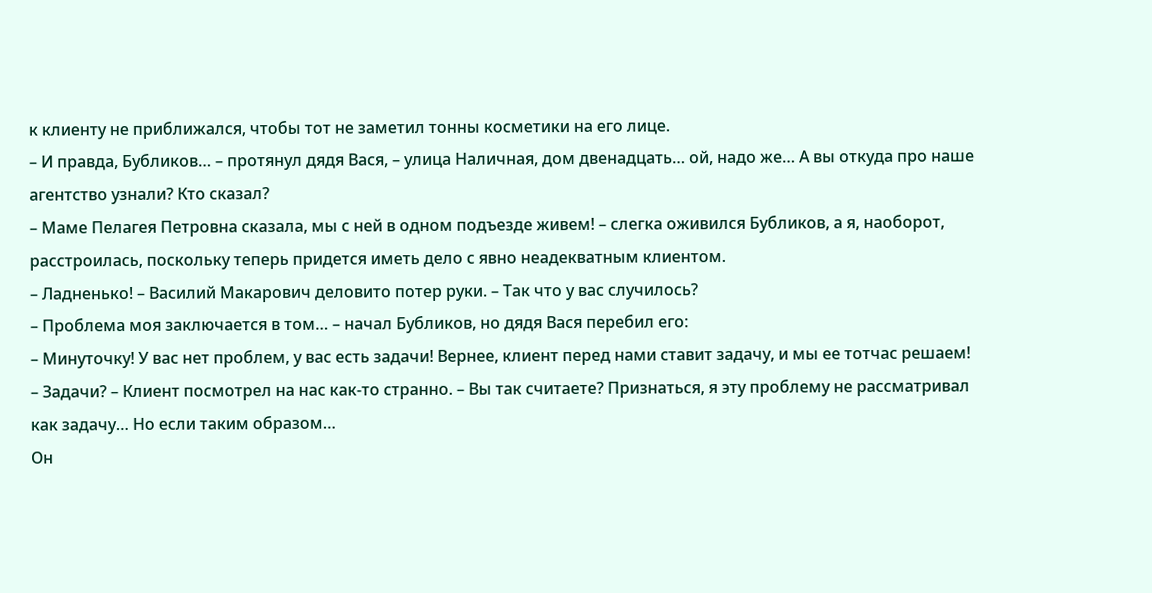к клиенту не приближался, чтобы тот не заметил тонны косметики на его лице.
– И правда, Бубликов… – протянул дядя Вася, – улица Наличная, дом двенадцать… ой, надо же… А вы откуда про наше агентство узнали? Кто сказал?
– Маме Пелагея Петровна сказала, мы с ней в одном подъезде живем! – слегка оживился Бубликов, а я, наоборот, расстроилась, поскольку теперь придется иметь дело с явно неадекватным клиентом.
– Ладненько! – Василий Макарович деловито потер руки. – Так что у вас случилось?
– Проблема моя заключается в том… – начал Бубликов, но дядя Вася перебил его:
– Минуточку! У вас нет проблем, у вас есть задачи! Вернее, клиент перед нами ставит задачу, и мы ее тотчас решаем!
– Задачи? – Клиент посмотрел на нас как-то странно. – Вы так считаете? Признаться, я эту проблему не рассматривал как задачу… Но если таким образом…
Он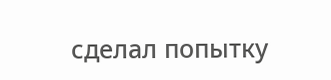сделал попытку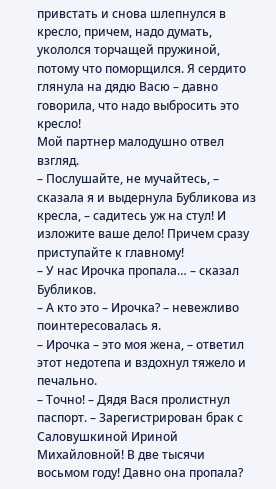привстать и снова шлепнулся в кресло, причем, надо думать, укололся торчащей пружиной, потому что поморщился. Я сердито глянула на дядю Васю – давно говорила, что надо выбросить это кресло!
Мой партнер малодушно отвел взгляд.
– Послушайте, не мучайтесь, – сказала я и выдернула Бубликова из кресла, – садитесь уж на стул! И изложите ваше дело! Причем сразу приступайте к главному!
– У нас Ирочка пропала… – сказал Бубликов.
– А кто это – Ирочка? – невежливо поинтересовалась я.
– Ирочка – это моя жена, – ответил этот недотепа и вздохнул тяжело и печально.
– Точно! – Дядя Вася пролистнул паспорт. – Зарегистрирован брак с Саловушкиной Ириной Михайловной! В две тысячи восьмом году! Давно она пропала?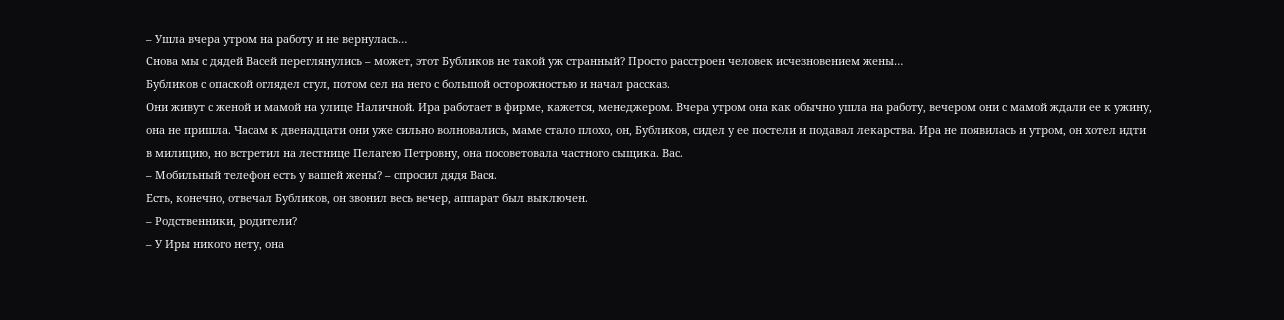– Ушла вчера утром на работу и не вернулась…
Снова мы с дядей Васей переглянулись – может, этот Бубликов не такой уж странный? Просто расстроен человек исчезновением жены…
Бубликов с опаской оглядел стул, потом сел на него с большой осторожностью и начал рассказ.
Они живут с женой и мамой на улице Наличной. Ира работает в фирме, кажется, менеджером. Вчера утром она как обычно ушла на работу, вечером они с мамой ждали ее к ужину, она не пришла. Часам к двенадцати они уже сильно волновались, маме стало плохо, он, Бубликов, сидел у ее постели и подавал лекарства. Ира не появилась и утром, он хотел идти в милицию, но встретил на лестнице Пелагею Петровну, она посоветовала частного сыщика. Вас.
– Мобильный телефон есть у вашей жены? – спросил дядя Вася.
Есть, конечно, отвечал Бубликов, он звонил весь вечер, аппарат был выключен.
– Родственники, родители?
– У Иры никого нету, она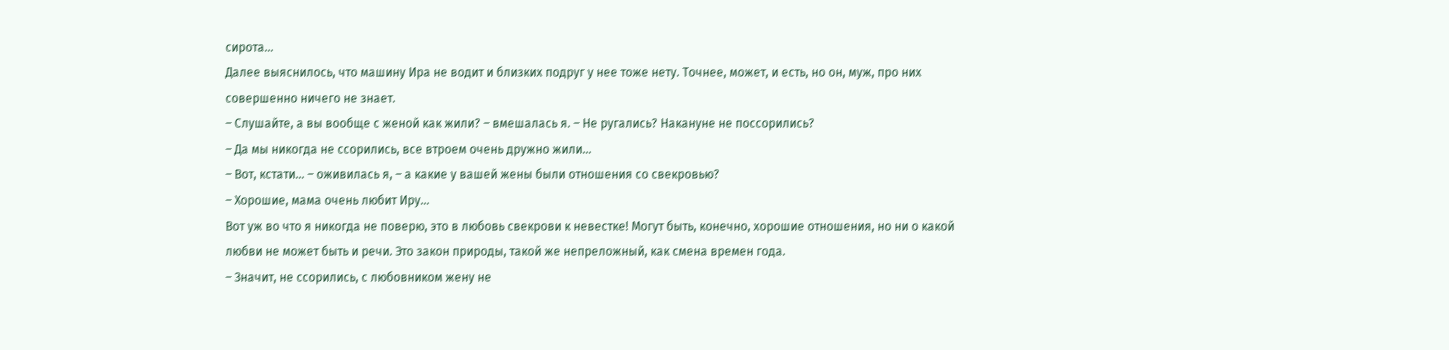сирота…
Далее выяснилось, что машину Ира не водит и близких подруг у нее тоже нету. Точнее, может, и есть, но он, муж, про них совершенно ничего не знает.
– Слушайте, а вы вообще с женой как жили? – вмешалась я. – Не ругались? Накануне не поссорились?
– Да мы никогда не ссорились, все втроем очень дружно жили…
– Вот, кстати… – оживилась я, – а какие у вашей жены были отношения со свекровью?
– Хорошие, мама очень любит Иру…
Вот уж во что я никогда не поверю, это в любовь свекрови к невестке! Могут быть, конечно, хорошие отношения, но ни о какой любви не может быть и речи. Это закон природы, такой же непреложный, как смена времен года.
– Значит, не ссорились, с любовником жену не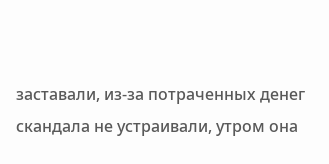заставали, из-за потраченных денег скандала не устраивали, утром она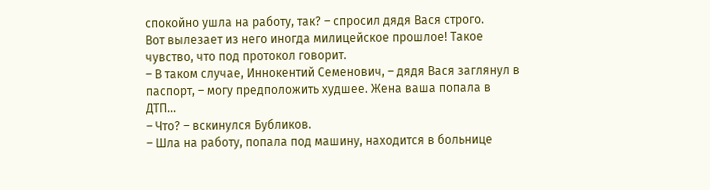спокойно ушла на работу, так? – спросил дядя Вася строго.
Вот вылезает из него иногда милицейское прошлое! Такое чувство, что под протокол говорит.
– В таком случае, Иннокентий Семенович, – дядя Вася заглянул в паспорт, – могу предположить худшее. Жена ваша попала в ДТП…
– Что? – вскинулся Бубликов.
– Шла на работу, попала под машину, находится в больнице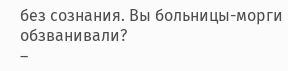без сознания. Вы больницы-морги обзванивали?
–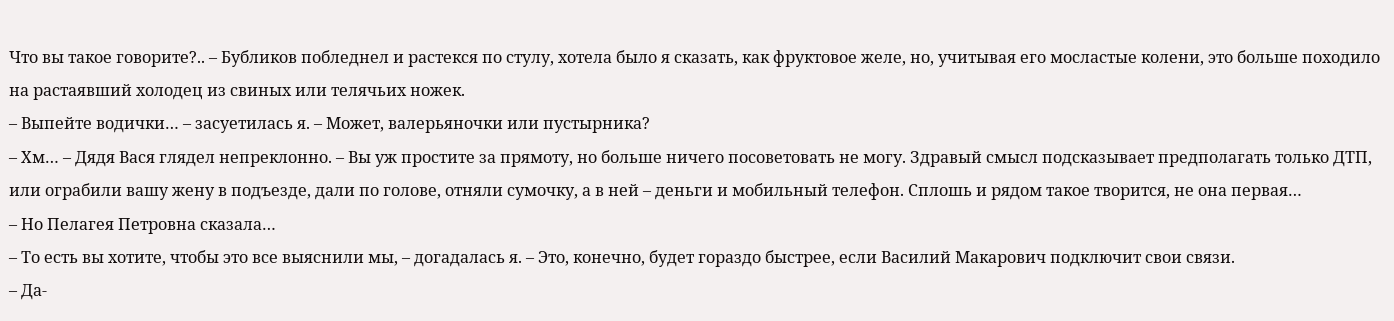Что вы такое говорите?.. – Бубликов побледнел и растекся по стулу, хотела было я сказать, как фруктовое желе, но, учитывая его мосластые колени, это больше походило на растаявший холодец из свиных или телячьих ножек.
– Выпейте водички… – засуетилась я. – Может, валерьяночки или пустырника?
– Хм… – Дядя Вася глядел непреклонно. – Вы уж простите за прямоту, но больше ничего посоветовать не могу. Здравый смысл подсказывает предполагать только ДТП, или ограбили вашу жену в подъезде, дали по голове, отняли сумочку, а в ней – деньги и мобильный телефон. Сплошь и рядом такое творится, не она первая…
– Но Пелагея Петровна сказала…
– То есть вы хотите, чтобы это все выяснили мы, – догадалась я. – Это, конечно, будет гораздо быстрее, если Василий Макарович подключит свои связи.
– Да-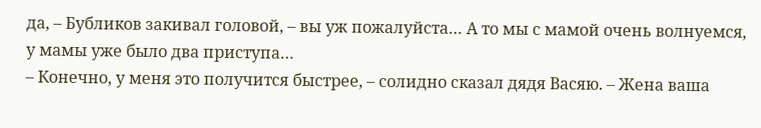да, – Бубликов закивал головой, – вы уж пожалуйста… А то мы с мамой очень волнуемся, у мамы уже было два приступа…
– Конечно, у меня это получится быстрее, – солидно сказал дядя Васяю. – Жена ваша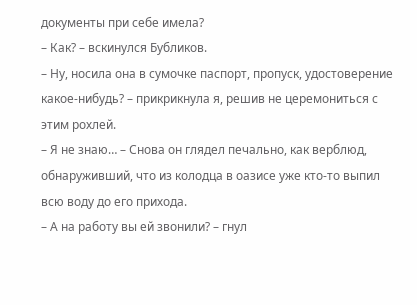документы при себе имела?
– Как? – вскинулся Бубликов.
– Ну, носила она в сумочке паспорт, пропуск, удостоверение какое-нибудь? – прикрикнула я, решив не церемониться с этим рохлей.
– Я не знаю… – Снова он глядел печально, как верблюд, обнаруживший, что из колодца в оазисе уже кто-то выпил всю воду до его прихода.
– А на работу вы ей звонили? – гнул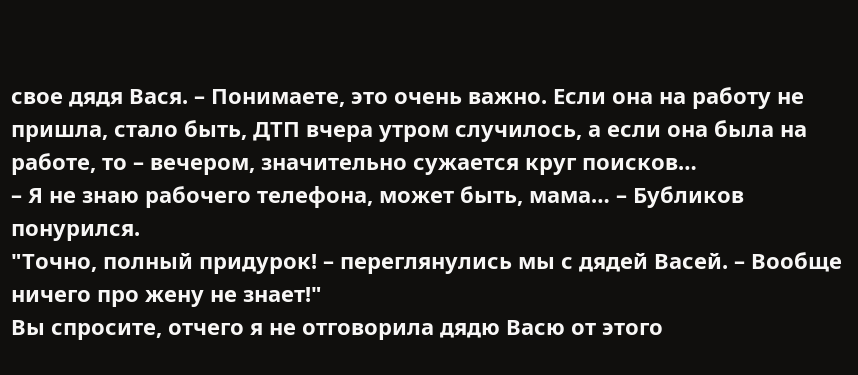свое дядя Вася. – Понимаете, это очень важно. Если она на работу не пришла, стало быть, ДТП вчера утром случилось, а если она была на работе, то – вечером, значительно сужается круг поисков…
– Я не знаю рабочего телефона, может быть, мама… – Бубликов понурился.
"Точно, полный придурок! – переглянулись мы с дядей Васей. – Вообще ничего про жену не знает!"
Вы спросите, отчего я не отговорила дядю Васю от этого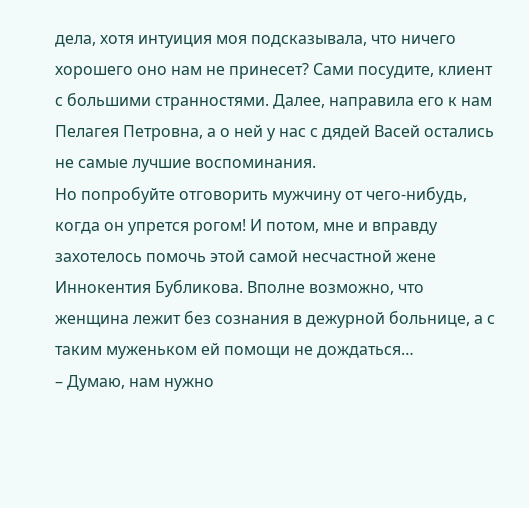дела, хотя интуиция моя подсказывала, что ничего хорошего оно нам не принесет? Сами посудите, клиент с большими странностями. Далее, направила его к нам Пелагея Петровна, а о ней у нас с дядей Васей остались не самые лучшие воспоминания.
Но попробуйте отговорить мужчину от чего-нибудь, когда он упрется рогом! И потом, мне и вправду захотелось помочь этой самой несчастной жене Иннокентия Бубликова. Вполне возможно, что женщина лежит без сознания в дежурной больнице, а с таким муженьком ей помощи не дождаться…
– Думаю, нам нужно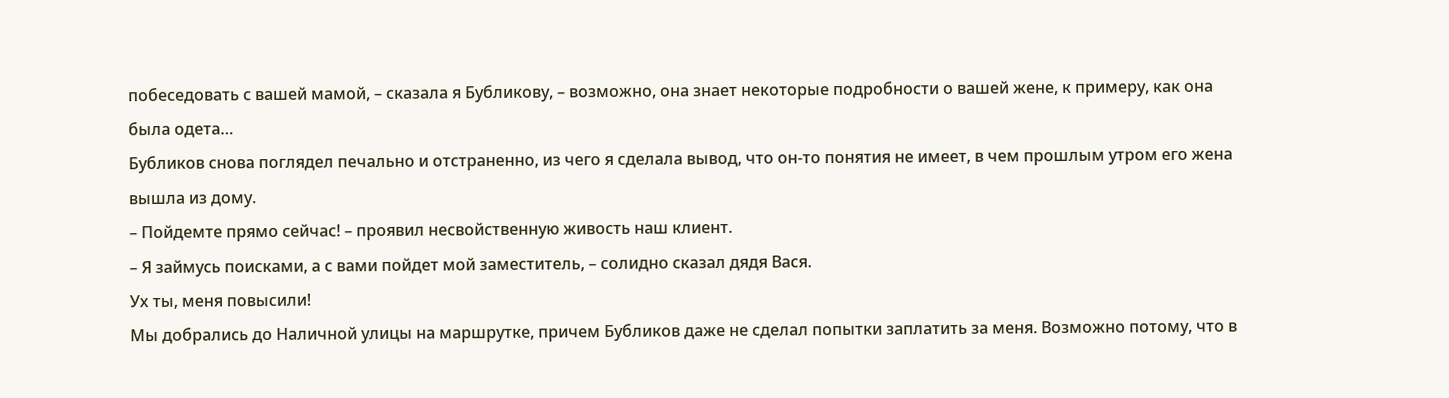побеседовать с вашей мамой, – сказала я Бубликову, – возможно, она знает некоторые подробности о вашей жене, к примеру, как она была одета…
Бубликов снова поглядел печально и отстраненно, из чего я сделала вывод, что он-то понятия не имеет, в чем прошлым утром его жена вышла из дому.
– Пойдемте прямо сейчас! – проявил несвойственную живость наш клиент.
– Я займусь поисками, а с вами пойдет мой заместитель, – солидно сказал дядя Вася.
Ух ты, меня повысили!
Мы добрались до Наличной улицы на маршрутке, причем Бубликов даже не сделал попытки заплатить за меня. Возможно потому, что в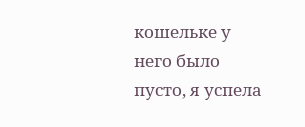кошельке у него было пусто, я успела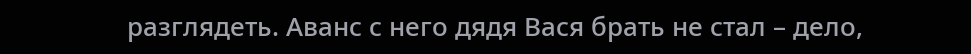разглядеть. Аванс с него дядя Вася брать не стал – дело,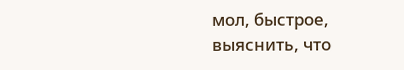мол, быстрое, выяснить, что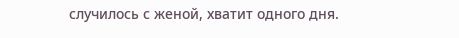случилось с женой, хватит одного дня.